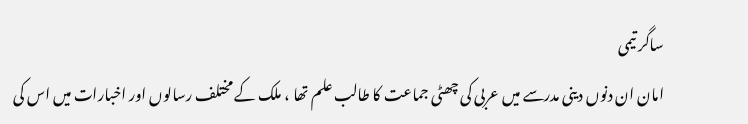ساگر تیمی
امان ان دنوں دینی مدرسے میں عربی کی چھٹی جماعت کا طالب علم تھا ، ملک کے مختلف رسالوں اور اخبارات میں اس کی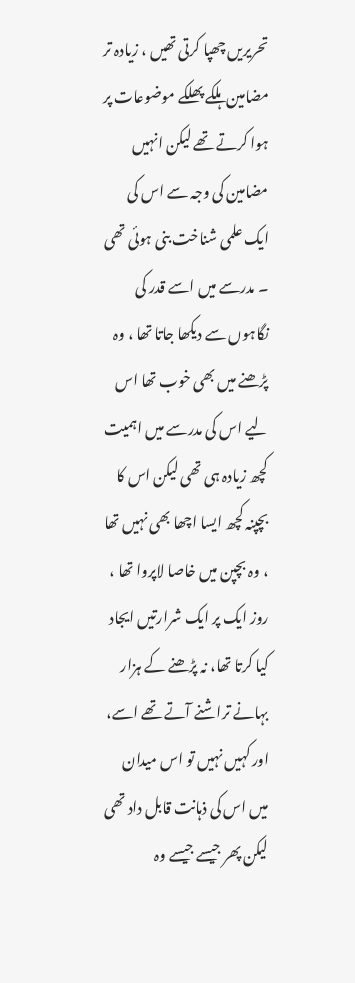تحریریں چھپا کرتی تھیں ، زیادہ تر مضامین ہلکے پھلکے موضوعات پر ہوا کرتے تھے لیکن انہیں مضامین کی وجہ سے اس کی ایک علمی شناخت بنی ہوئی تھی ۔ مدرسے میں اسے قدر کی نگاہوں سے دیکھا جاتا تھا ، وہ پڑھنے میں بھی خوب تھا اس لیے اس کی مدرسے میں اہمیت کچھ زيادہ ہی تھی لیکن اس کا بچپنہ کچھ ایسا اچھا بھی نہیں تھا ، وہ بچپن میں خاصا لاپروا تھا ، روز ایک پر ایک شرارتیں ایجاد کیا کرتا تھا، نہ پڑھنے کے ہزار بہانے تراشنے آتے تھے اسے، اور کہیں نہیں تو اس میدان میں اس کی ذہانت قابل داد تھی لیکن پھر جیسے جیسے وہ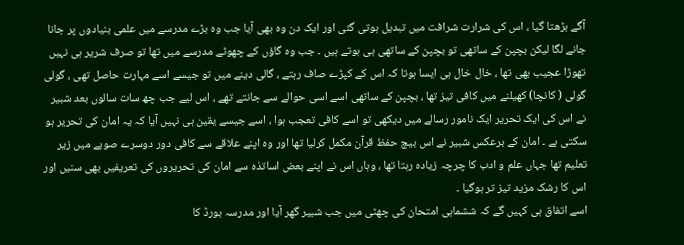آگے بڑھتا گیا ، اس کی شرارت شرافت میں تبدیل ہوتی گئی اور ایک دن وہ بھی آيا جب وہ بڑے مدرسے میں علمی بنیادوں پر جانا جانے لگا لیکن بچپن کے ساتھی تو بچپن کے ساتھی ہی ہوتے ہیں ۔ جب وہ گاؤں کے چھوٹے مدرسے میں تھا تو صرف شریر ہی نہیں تھوڑا عجیب بھی تھا ، خال خال ہی ایسا ہوتا کہ اس کے کپڑے صاف رہتے ، گالی دینے میں تو جیسے اسے مہارت حاصل تھی ، گولی گولی ( کانچا) کھیلنے میں کافی تیز تھا ، بچپن کے ساتھی اسے اسی حوالے سے جانتے تھے ، اس لیے جب چھ سات سالوں بعد شبیر نے اس کی ایک تحریر ایک نامور رسالے میں دیکھی تو اسے کافی تعجب ہوا ، اسے جیسے یقین ہی نہیں آيا کہ یہ امان کی تحریر ہو سکتی ہے ۔ امان کے برعکس شبیر نے اس بیچ حفظ قرآن مکمل کرلیا تھا اور وہ اپنے علاقے سے کافی دور دوسرے صوبے میں زیر تعلیم تھا جہاں علم و ادب کا چرچہ زيادہ رہتا تھا ، وہاں اس نے اپنے بعض اساتذہ سے امان کی تحریروں کی تعریفیں بھی سنیں اور اس کا رشک مزید تیز تر ہوگيا ۔
اسے اتفاق ہی کہیں گے کہ ششماہی امتحان کی چھٹی میں جب شبیر گھر آیا اور مدرسہ بورڈ کا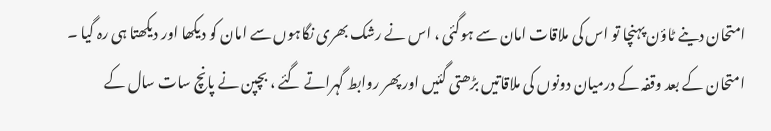امتحان دینے ٹاؤن پہنچا تو اس کی ملاقات امان سے ہوگئی ، اس نے رشک بھری نگاہوں سے امان کو دیکھا اور دیکھتا ہی رہ گیا ۔ امتحان کے بعد وقفہ کے درمیان دونوں کی ملاقاتیں بڑھتی گئیں اور پھر روابط گہراتے گئے ، بچپن نے پانچ سات سال کے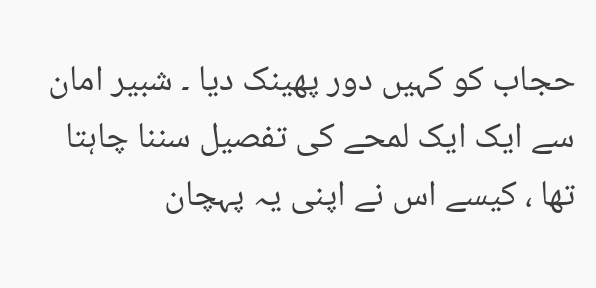حجاب کو کہیں دور پھینک دیا ۔ شبیر امان سے ایک ایک لمحے کی تفصیل سننا چاہتا تھا ، کیسے اس نے اپنی یہ پہچان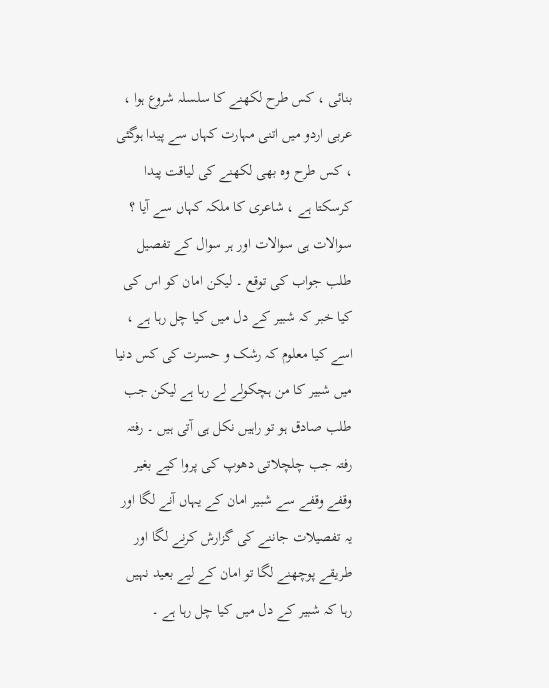بنائی ، کس طرح لکھنے کا سلسلہ شروع ہوا ، عربی اردو میں اتنی مہارت کہاں سے پیدا ہوگئی ، کس طرح وہ بھی لکھنے کی لیاقت پیدا کرسکتا ہے ، شاعری کا ملکہ کہاں سے آیا ؟ سوالات ہی سوالات اور ہر سوال کے تفصیل طلب جواب کی توقع ۔ لیکن امان کو اس کی کیا خبر کہ شبیر کے دل میں کیا چل رہا ہے ، اسے کیا معلوم کہ رشک و حسرت کی کس دنیا میں شبیر کا من ہچکولے لے رہا ہے لیکن جب طلب صادق ہو تو راہيں نکل ہی آتی ہیں ۔ رفتہ رفتہ جب چلچلاتی دھوپ کی پروا کیے بغیر وقفے وقفے سے شبیر امان کے یہاں آنے لگا اور یہ تفصیلات جاننے کی گزارش کرنے لگا اور طریقے پوچھنے لگا تو امان کے لیے بعید نہیں رہا کہ شبیر کے دل میں کیا چل رہا ہے ۔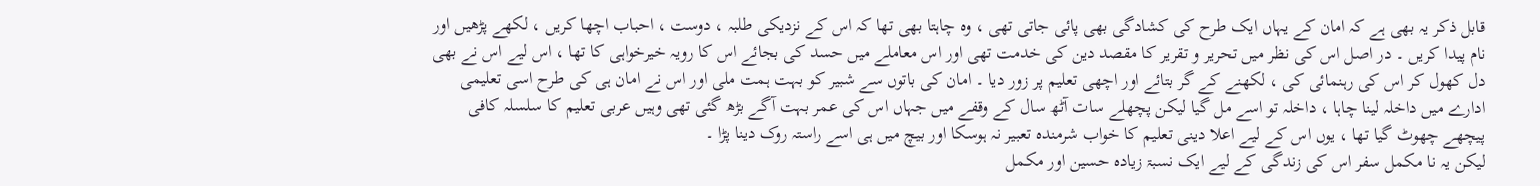قابل ذکر یہ بھی ہے کہ امان کے یہاں ایک طرح کی کشادگی بھی پائی جاتی تھی ، وہ چاہتا بھی تھا کہ اس کے نزدیکی طلبہ ، دوست ، احباب اچھا کریں ، لکھے پڑھیں اور نام پیدا کریں ۔ در اصل اس کی نظر میں تحریر و تقریر کا مقصد دین کی خدمت تھی اور اس معاملے میں حسد کی بجائے اس کا رویہ خیرخواہی کا تھا ، اس لیے اس نے بھی دل کھول کر اس کی رہنمائی کی ، لکھنے کے گر بتائے اور اچھی تعلیم پر زور دیا ۔ امان کی باتوں سے شبیر کو بہت ہمت ملی اور اس نے امان ہی کی طرح اسی تعلیمی ادارے میں داخلہ لینا چاہا ، داخلہ تو اسے مل گیا لیکن پچھلے سات آٹھ سال کے وقفے میں جہاں اس کی عمر بہت آگے بڑھ گئی تھی وہیں عربی تعلیم کا سلسلہ کافی پیچھے چھوٹ گیا تھا ، یوں اس کے لیے اعلا دینی تعلیم کا خواب شرمندہ تعبیر نہ ہوسکا اور بيچ میں ہی اسے راستہ روک دینا پڑا ۔
لیکن یہ نا مکمل سفر اس کی زندگی کے لیے ایک نسبۃ زیادہ حسین اور مکمل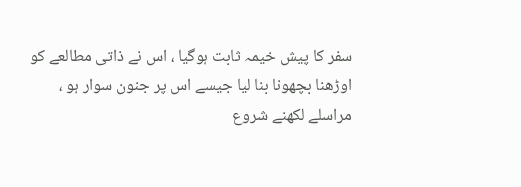سفر کا پیش خیمہ ثابت ہوگیا ، اس نے ذاتی مطالعے کو اوڑھنا بچھونا بنا لیا جیسے اس پر جنون سوار ہو ، مراسلے لکھنے شروع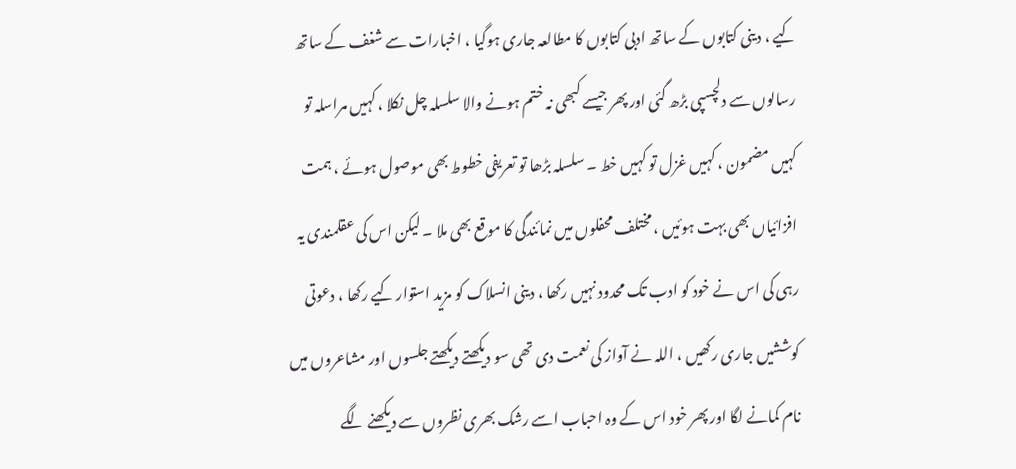کیے ، دینی کتابوں کے ساتھ ادبی کتابوں کا مطالعہ جاری ہوگيا ، اخبارات سے شغف کے ساتھ رسالوں سے دلچسپی بڑھ گئی اور پھر جیسے کبھی نہ ختم ہونے والا سلسلہ چل نکلا ، کہیں مراسلہ تو کہیں مضمون ، کہیں غزل تو کہیں خط ۔ سلسلہ بڑھا تو تعریفی خطوط بھی موصول ہوئے ، ہمت افزائياں بھی بہت ہوئیں ، مختلف محفلوں میں نمائندگی کا موقع بھی ملا ۔ لیکن اس کی عقلمندی یہ رہی کی اس نے خود کو ادب تک محدود نہیں رکھا ، دینی انسلاک کو مزید استوار کیے رکھا ، دعوتی کوششیں جاری رکھیں ، اللہ نے آواز کی نعمت دی تھی سو دیکھتے دیکھتے جلسوں اور مشاعروں میں نام کمانے لگا اور پھر خود اس کے وہ احباب اسے رشک بھری نظروں سے دیکھنے لگے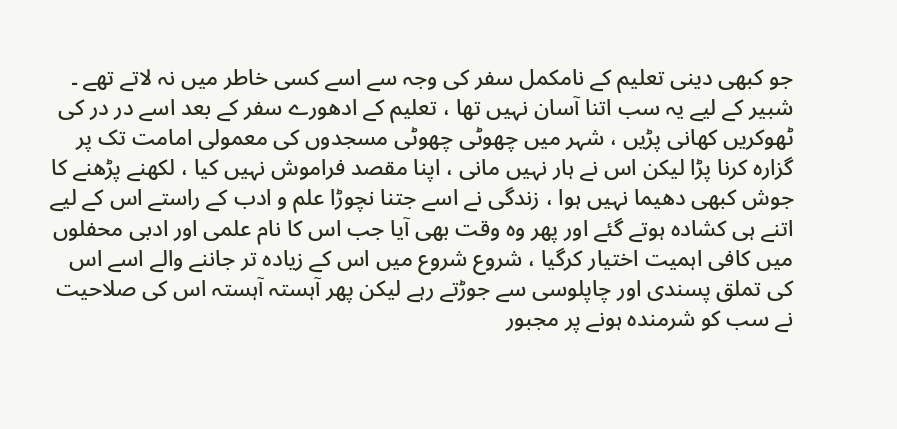جو کبھی دینی تعلیم کے نامکمل سفر کی وجہ سے اسے کسی خاطر میں نہ لاتے تھے ۔
شبیر کے لیے یہ سب اتنا آسان نہيں تھا ، تعلیم کے ادھورے سفر کے بعد اسے در در کی ٹھوکریں کھانی پڑیں ، شہر میں چھوٹی چھوٹی مسجدوں کی معمولی امامت تک پر گزارہ کرنا پڑا لیکن اس نے ہار نہیں مانی ، اپنا مقصد فراموش نہيں کیا ، لکھنے پڑھنے کا جوش کبھی دھیما نہیں ہوا ، زندگی نے اسے جتنا نچوڑا علم و ادب کے راستے اس کے لیے اتنے ہی کشادہ ہوتے گئے اور پھر وہ وقت بھی آیا جب اس کا نام علمی اور ادبی محفلوں میں کافی اہمیت اختیار کرگیا ، شروع شروع میں اس کے زیادہ تر جاننے والے اسے اس کی تملق پسندی اور چاپلوسی سے جوڑتے رہے لیکن پھر آہستہ آہستہ اس کی صلاحیت نے سب کو شرمندہ ہونے پر مجبور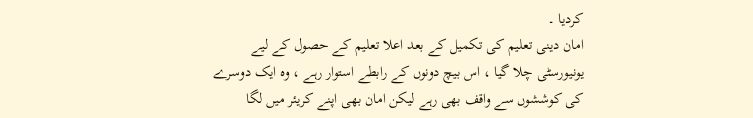کردیا ۔
امان دینی تعلیم کی تکمیل کے بعد اعلا تعلیم کے حصول کے لیے یونیورسٹی چلا گیا ، اس بیچ دونوں کے رابطے استوار رہے ، وہ ایک دوسرے کی کوششوں سے واقف بھی رہے لیکن امان بھی اپنے کريئر میں لگا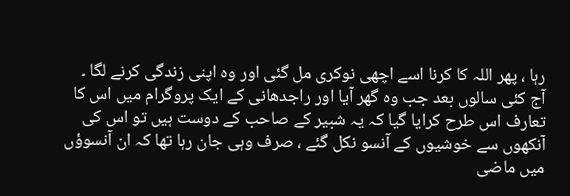رہا ، پھر اللہ کا کرنا اسے اچھی نوکری مل گئی اور وہ اپنی زندگی کرنے لگا ۔
آج کئی سالوں بعد جب وہ گھر آیا اور راجدھانی کے ایک پروگرام میں اس کا تعارف اس طرح کرایا گیا کہ یہ شبیر کے صاحب کے دوست ہیں تو اس کی آنکھوں سے خوشیوں کے آنسو نکل گئے ، صرف وہی جان رہا تھا کہ ان آنسوؤں میں ماضی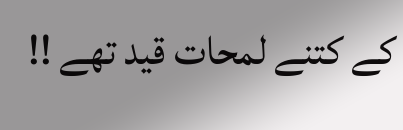کے کتنے لمحات قید تھے !!